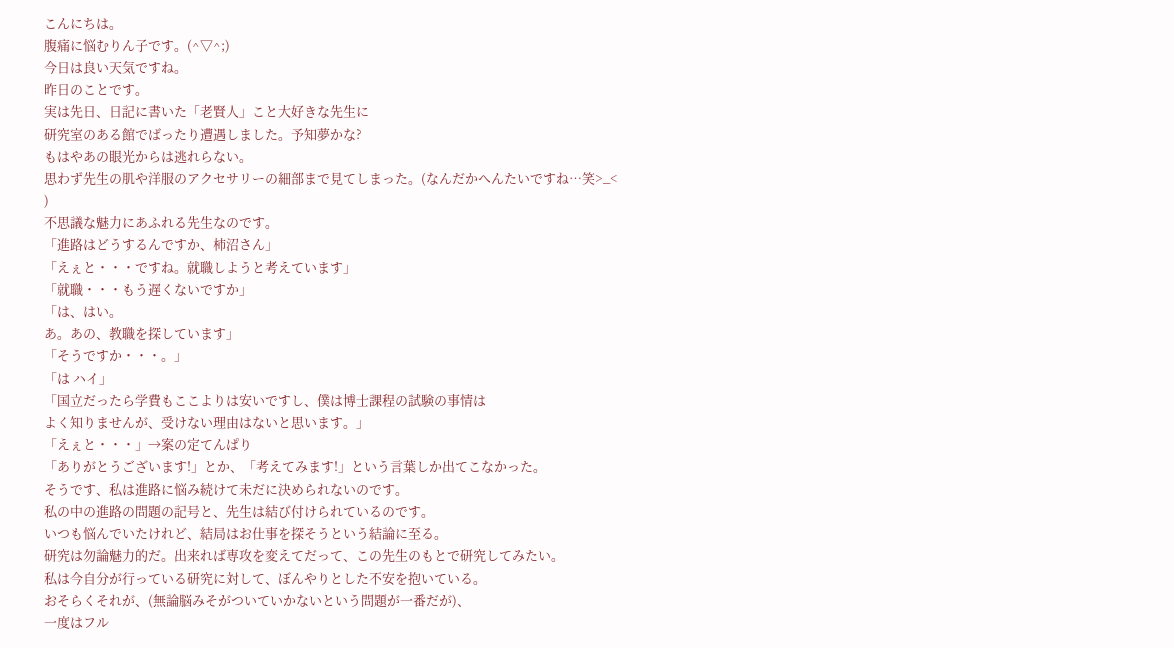こんにちは。
腹痛に悩むりん子です。(^▽^;)
今日は良い天気ですね。
昨日のことです。
実は先日、日記に書いた「老賢人」こと大好きな先生に
研究室のある館でばったり遭遇しました。予知夢かな?
もはやあの眼光からは逃れらない。
思わず先生の肌や洋服のアクセサリーの細部まで見てしまった。(なんだかへんたいですね…笑>_<
)
不思議な魅力にあふれる先生なのです。
「進路はどうするんですか、柿沼さん」
「えぇと・・・ですね。就職しようと考えています」
「就職・・・もう遅くないですか」
「は、はい。
あ。あの、教職を探しています」
「そうですか・・・。」
「は ハイ」
「国立だったら学費もここよりは安いですし、僕は博士課程の試験の事情は
よく知りませんが、受けない理由はないと思います。」
「えぇと・・・」→案の定てんぱり
「ありがとうございます!」とか、「考えてみます!」という言葉しか出てこなかった。
そうです、私は進路に悩み続けて未だに決められないのです。
私の中の進路の問題の記号と、先生は結び付けられているのです。
いつも悩んでいたけれど、結局はお仕事を探そうという結論に至る。
研究は勿論魅力的だ。出来れば専攻を変えてだって、この先生のもとで研究してみたい。
私は今自分が行っている研究に対して、ぼんやりとした不安を抱いている。
おそらくそれが、(無論脳みそがついていかないという問題が一番だが)、
一度はフル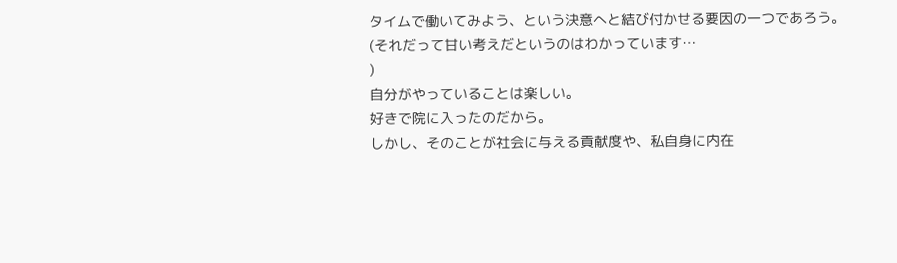タイムで働いてみよう、という決意へと結び付かせる要因の一つであろう。
(それだって甘い考えだというのはわかっています…
)
自分がやっていることは楽しい。
好きで院に入ったのだから。
しかし、そのことが社会に与える貢献度や、私自身に内在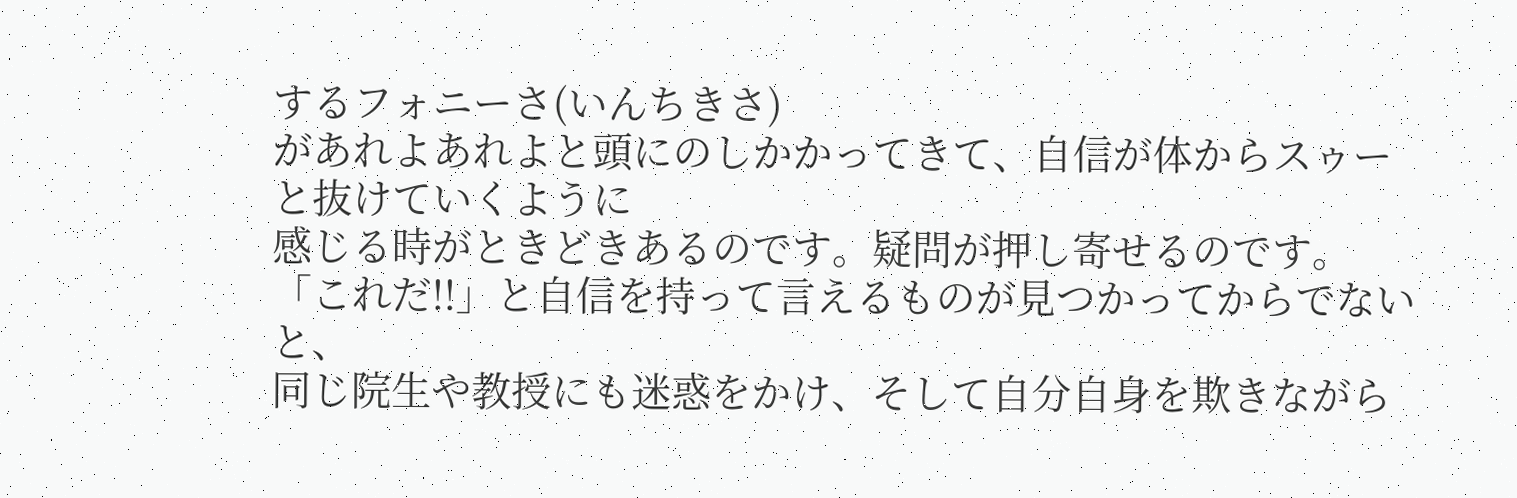するフォニーさ(いんちきさ)
があれよあれよと頭にのしかかってきて、自信が体からスゥーと抜けていくように
感じる時がときどきあるのです。疑問が押し寄せるのです。
「これだ!!」と自信を持って言えるものが見つかってからでないと、
同じ院生や教授にも迷惑をかけ、そして自分自身を欺きながら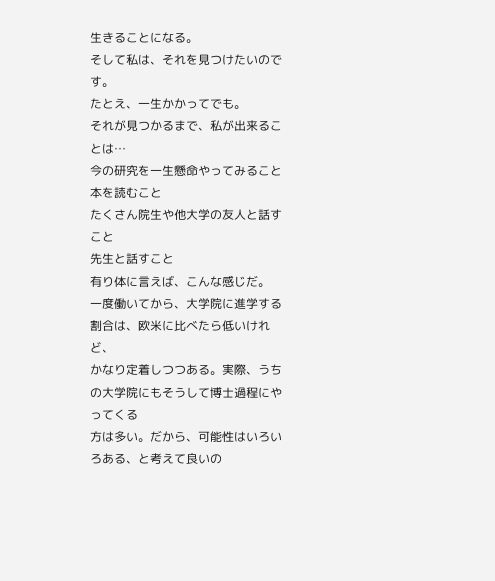生きることになる。
そして私は、それを見つけたいのです。
たとえ、一生かかってでも。
それが見つかるまで、私が出来ることは…
今の研究を一生懸命やってみること
本を読むこと
たくさん院生や他大学の友人と話すこと
先生と話すこと
有り体に言えば、こんな感じだ。
一度働いてから、大学院に進学する割合は、欧米に比べたら低いけれど、
かなり定着しつつある。実際、うちの大学院にもそうして博士過程にやってくる
方は多い。だから、可能性はいろいろある、と考えて良いの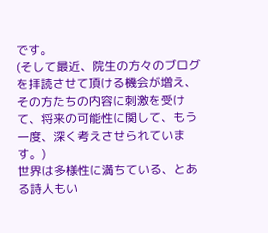です。
(そして最近、院生の方々のブログを拝読させて頂ける機会が増え、
その方たちの内容に刺激を受けて、将来の可能性に関して、もう一度、深く考えさせられています。)
世界は多様性に満ちている、とある詩人もい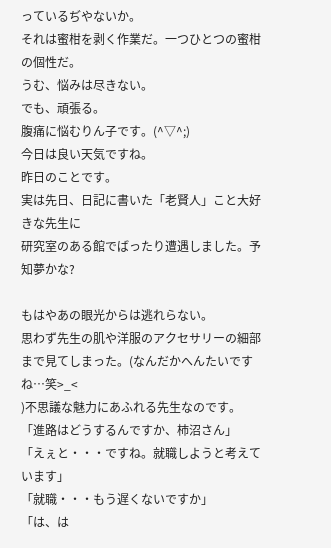っているぢやないか。
それは蜜柑を剥く作業だ。一つひとつの蜜柑の個性だ。
うむ、悩みは尽きない。
でも、頑張る。
腹痛に悩むりん子です。(^▽^;)
今日は良い天気ですね。
昨日のことです。
実は先日、日記に書いた「老賢人」こと大好きな先生に
研究室のある館でばったり遭遇しました。予知夢かな?

もはやあの眼光からは逃れらない。
思わず先生の肌や洋服のアクセサリーの細部まで見てしまった。(なんだかへんたいですね…笑>_<
)不思議な魅力にあふれる先生なのです。
「進路はどうするんですか、柿沼さん」
「えぇと・・・ですね。就職しようと考えています」
「就職・・・もう遅くないですか」
「は、は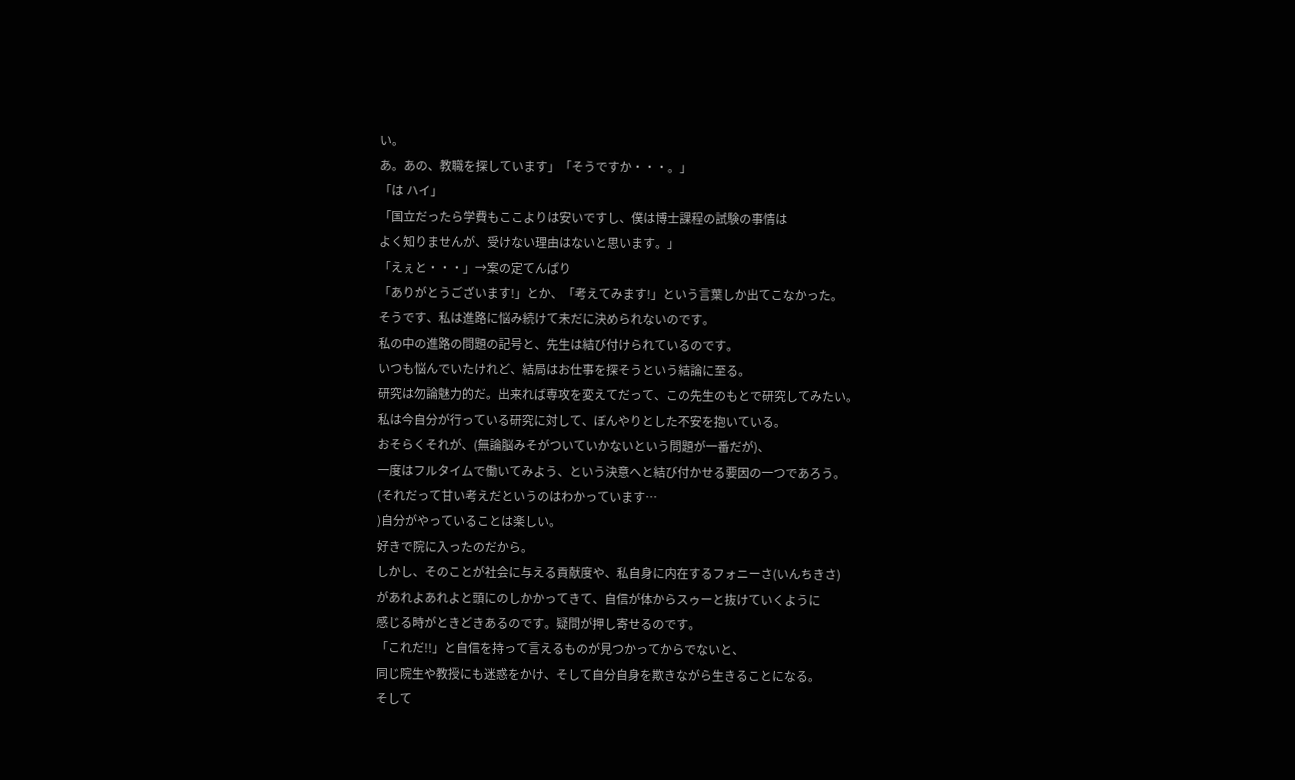い。
あ。あの、教職を探しています」「そうですか・・・。」
「は ハイ」
「国立だったら学費もここよりは安いですし、僕は博士課程の試験の事情は
よく知りませんが、受けない理由はないと思います。」
「えぇと・・・」→案の定てんぱり
「ありがとうございます!」とか、「考えてみます!」という言葉しか出てこなかった。
そうです、私は進路に悩み続けて未だに決められないのです。
私の中の進路の問題の記号と、先生は結び付けられているのです。
いつも悩んでいたけれど、結局はお仕事を探そうという結論に至る。
研究は勿論魅力的だ。出来れば専攻を変えてだって、この先生のもとで研究してみたい。
私は今自分が行っている研究に対して、ぼんやりとした不安を抱いている。
おそらくそれが、(無論脳みそがついていかないという問題が一番だが)、
一度はフルタイムで働いてみよう、という決意へと結び付かせる要因の一つであろう。
(それだって甘い考えだというのはわかっています…
)自分がやっていることは楽しい。
好きで院に入ったのだから。
しかし、そのことが社会に与える貢献度や、私自身に内在するフォニーさ(いんちきさ)
があれよあれよと頭にのしかかってきて、自信が体からスゥーと抜けていくように
感じる時がときどきあるのです。疑問が押し寄せるのです。
「これだ!!」と自信を持って言えるものが見つかってからでないと、
同じ院生や教授にも迷惑をかけ、そして自分自身を欺きながら生きることになる。
そして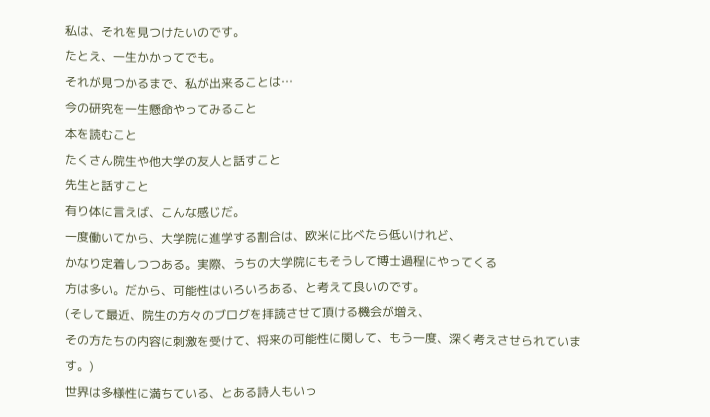私は、それを見つけたいのです。
たとえ、一生かかってでも。
それが見つかるまで、私が出来ることは…
今の研究を一生懸命やってみること
本を読むこと
たくさん院生や他大学の友人と話すこと
先生と話すこと
有り体に言えば、こんな感じだ。
一度働いてから、大学院に進学する割合は、欧米に比べたら低いけれど、
かなり定着しつつある。実際、うちの大学院にもそうして博士過程にやってくる
方は多い。だから、可能性はいろいろある、と考えて良いのです。
(そして最近、院生の方々のブログを拝読させて頂ける機会が増え、
その方たちの内容に刺激を受けて、将来の可能性に関して、もう一度、深く考えさせられています。)
世界は多様性に満ちている、とある詩人もいっ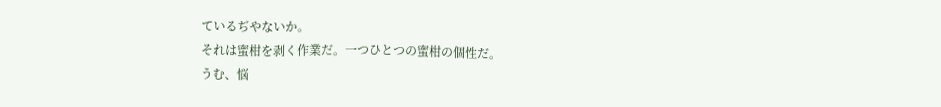ているぢやないか。
それは蜜柑を剥く作業だ。一つひとつの蜜柑の個性だ。
うむ、悩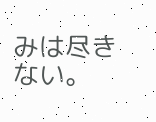みは尽きない。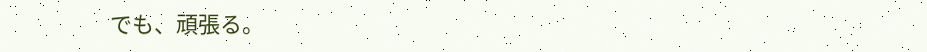でも、頑張る。